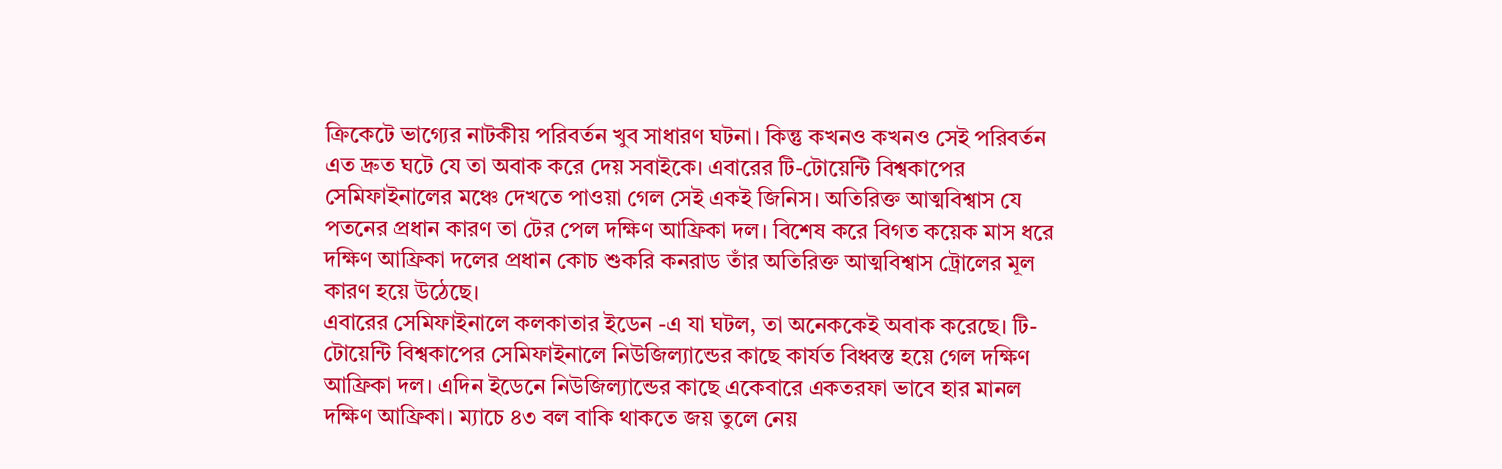ক্রিকেটে ভাগ্যের নাটকীয় পরিবর্তন খুব সাধারণ ঘটনা। কিন্তু কখনও কখনও সেই পরিবর্তন এত দ্রুত ঘটে যে তা অবাক করে দেয় সবাইকে। এবারের টি-টোয়েন্টি বিশ্বকাপের সেমিফাইনালের মঞ্চে দেখতে পাওয়া গেল সেই একই জিনিস। অতিরিক্ত আত্মবিশ্বাস যে পতনের প্রধান কারণ তা টের পেল দক্ষিণ আফ্রিকা দল। বিশেষ করে বিগত কয়েক মাস ধরে দক্ষিণ আফ্রিকা দলের প্রধান কোচ শুকরি কনরাড তাঁর অতিরিক্ত আত্মবিশ্বাস ট্রোলের মূল কারণ হয়ে উঠেছে।
এবারের সেমিফাইনালে কলকাতার ইডেন -এ যা ঘটল, তা অনেককেই অবাক করেছে। টি-টোয়েন্টি বিশ্বকাপের সেমিফাইনালে নিউজিল্যান্ডের কাছে কার্যত বিধ্বস্ত হয়ে গেল দক্ষিণ আফ্রিকা দল। এদিন ইডেনে নিউজিল্যান্ডের কাছে একেবারে একতরফা ভাবে হার মানল দক্ষিণ আফ্রিকা। ম্যাচে ৪৩ বল বাকি থাকতে জয় তুলে নেয়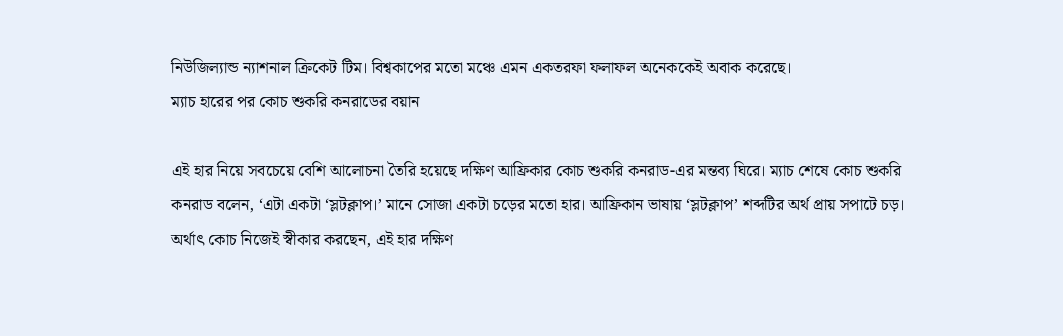নিউজিল্যান্ড ন্যাশনাল ক্রিকেট টিম। বিশ্বকাপের মতো মঞ্চে এমন একতরফা ফলাফল অনেককেই অবাক করেছে।
ম্যাচ হারের পর কোচ শুকরি কনরাডের বয়ান

এই হার নিয়ে সবচেয়ে বেশি আলোচনা তৈরি হয়েছে দক্ষিণ আফ্রিকার কোচ শুকরি কনরাড-এর মন্তব্য ঘিরে। ম্যাচ শেষে কোচ শুকরি কনরাড বলেন, ‘এটা একটা ‘স্লটক্লাপ।’ মানে সোজা একটা চড়ের মতো হার। আফ্রিকান ভাষায় ‘স্লটক্লাপ’ শব্দটির অর্থ প্রায় সপাটে চড়। অর্থাৎ কোচ নিজেই স্বীকার করছেন, এই হার দক্ষিণ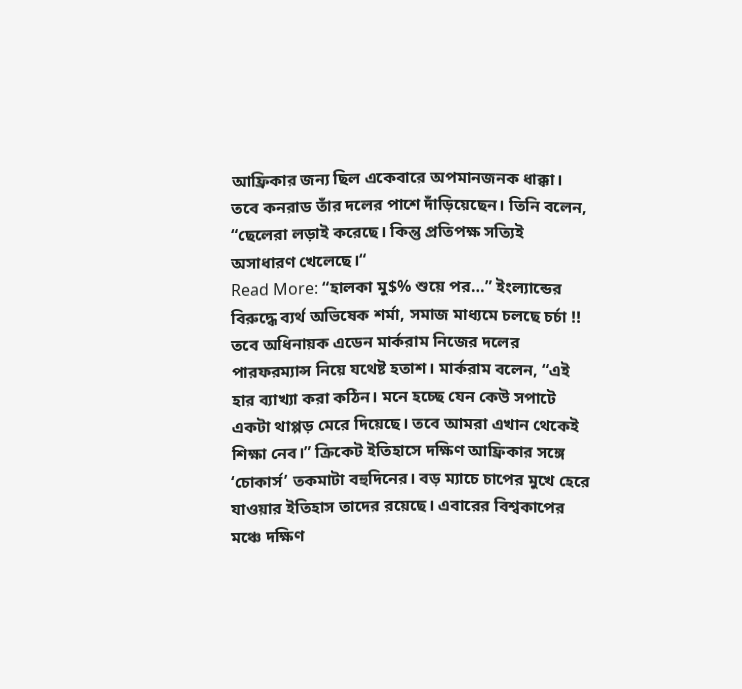আফ্রিকার জন্য ছিল একেবারে অপমানজনক ধাক্কা। তবে কনরাড তাঁর দলের পাশে দাঁড়িয়েছেন। তিনি বলেন, “ছেলেরা লড়াই করেছে। কিন্তু প্রতিপক্ষ সত্যিই অসাধারণ খেলেছে।“
Read More: “হালকা মু$% শুয়ে পর…” ইংল্যান্ডের বিরুদ্ধে ব্যর্থ অভিষেক শর্মা, সমাজ মাধ্যমে চলছে চর্চা !!
তবে অধিনায়ক এডেন মার্করাম নিজের দলের পারফরম্যান্স নিয়ে যথেষ্ট হতাশ। মার্করাম বলেন, “এই হার ব্যাখ্যা করা কঠিন। মনে হচ্ছে যেন কেউ সপাটে একটা থাপ্পড় মেরে দিয়েছে। তবে আমরা এখান থেকেই শিক্ষা নেব।” ক্রিকেট ইতিহাসে দক্ষিণ আফ্রিকার সঙ্গে ‘চোকার্স’ তকমাটা বহুদিনের। বড় ম্যাচে চাপের মুখে হেরে যাওয়ার ইতিহাস তাদের রয়েছে। এবারের বিশ্বকাপের মঞ্চে দক্ষিণ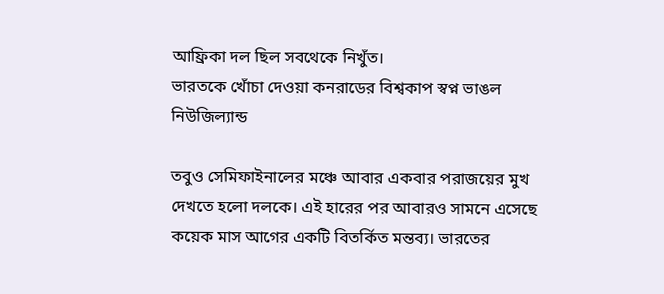আফ্রিকা দল ছিল সবথেকে নিখুঁত।
ভারতকে খোঁচা দেওয়া কনরাডের বিশ্বকাপ স্বপ্ন ভাঙল নিউজিল্যান্ড

তবুও সেমিফাইনালের মঞ্চে আবার একবার পরাজয়ের মুখ দেখতে হলো দলকে। এই হারের পর আবারও সামনে এসেছে কয়েক মাস আগের একটি বিতর্কিত মন্তব্য। ভারতের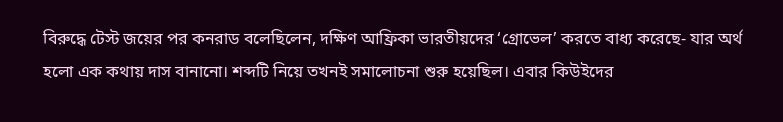বিরুদ্ধে টেস্ট জয়ের পর কনরাড বলেছিলেন, দক্ষিণ আফ্রিকা ভারতীয়দের ‘গ্রোভেল’ করতে বাধ্য করেছে- যার অর্থ হলো এক কথায় দাস বানানো। শব্দটি নিয়ে তখনই সমালোচনা শুরু হয়েছিল। এবার কিউইদের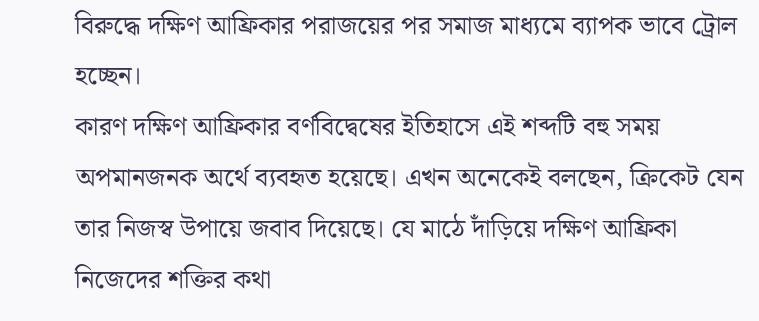বিরুদ্ধে দক্ষিণ আফ্রিকার পরাজয়ের পর সমাজ মাধ্যমে ব্যাপক ভাবে ট্রোল হচ্ছেন।
কারণ দক্ষিণ আফ্রিকার বর্ণবিদ্বেষের ইতিহাসে এই শব্দটি বহু সময় অপমানজনক অর্থে ব্যবহৃত হয়েছে। এখন অনেকেই বলছেন, ক্রিকেট যেন তার নিজস্ব উপায়ে জবাব দিয়েছে। যে মাঠে দাঁড়িয়ে দক্ষিণ আফ্রিকা নিজেদের শক্তির কথা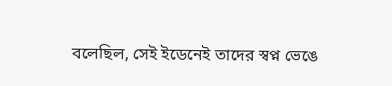বলেছিল, সেই ইডেনেই তাদের স্বপ্ন ভেঙে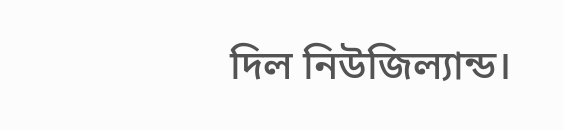দিল নিউজিল্যান্ড।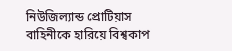নিউজিল্যান্ড প্রোটিয়াস বাহিনীকে হারিয়ে বিশ্বকাপ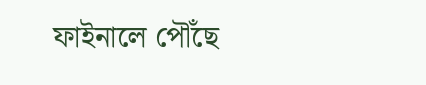ফাইনালে পৌঁছে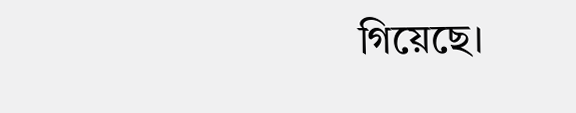গিয়েছে।